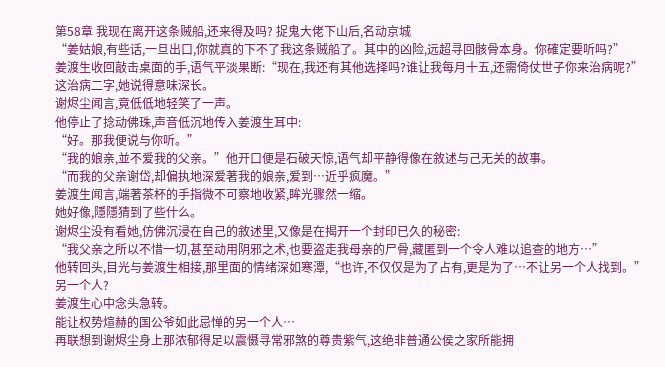第58章 我现在离开这条贼船,还来得及吗? 捉鬼大佬下山后,名动京城
“姜姑娘,有些话,一旦出口,你就真的下不了我这条贼船了。其中的凶险,远超寻回骸骨本身。你確定要听吗?”
姜渡生收回敲击桌面的手,语气平淡果断:“现在,我还有其他选择吗?谁让我每月十五,还需倚仗世子你来治病呢?”
这治病二字,她说得意味深长。
谢烬尘闻言,竟低低地轻笑了一声。
他停止了捻动佛珠,声音低沉地传入姜渡生耳中:
“好。那我便说与你听。”
“我的娘亲,並不爱我的父亲。”他开口便是石破天惊,语气却平静得像在敘述与己无关的故事。
“而我的父亲谢岱,却偏执地深爱著我的娘亲,爱到…近乎疯魔。”
姜渡生闻言,端著茶杯的手指微不可察地收紧,眸光骤然一缩。
她好像,隱隱猜到了些什么。
谢烬尘没有看她,仿佛沉浸在自己的敘述里,又像是在揭开一个封印已久的秘密:
“我父亲之所以不惜一切,甚至动用阴邪之术,也要盗走我母亲的尸骨,藏匿到一个令人难以追查的地方…”
他转回头,目光与姜渡生相接,那里面的情绪深如寒潭,“也许,不仅仅是为了占有,更是为了…不让另一个人找到。”
另一个人?
姜渡生心中念头急转。
能让权势煊赫的国公爷如此忌惮的另一个人…
再联想到谢烬尘身上那浓郁得足以震慑寻常邪煞的尊贵紫气,这绝非普通公侯之家所能拥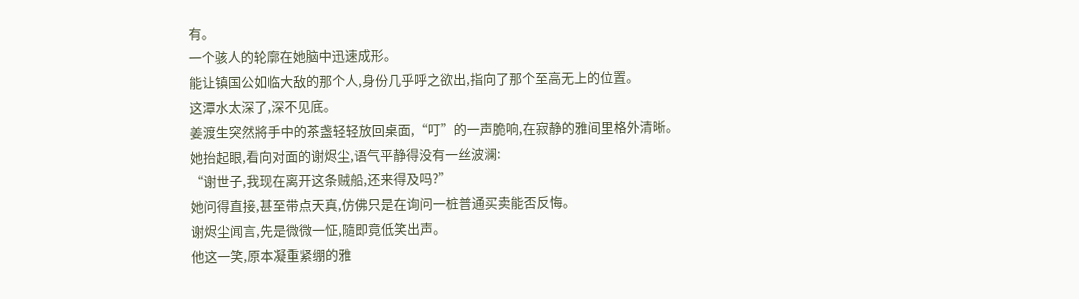有。
一个骇人的轮廓在她脑中迅速成形。
能让镇国公如临大敌的那个人,身份几乎呼之欲出,指向了那个至高无上的位置。
这潭水太深了,深不见底。
姜渡生突然將手中的茶盏轻轻放回桌面,“叮”的一声脆响,在寂静的雅间里格外清晰。
她抬起眼,看向对面的谢烬尘,语气平静得没有一丝波澜:
“谢世子,我现在离开这条贼船,还来得及吗?”
她问得直接,甚至带点天真,仿佛只是在询问一桩普通买卖能否反悔。
谢烬尘闻言,先是微微一怔,隨即竟低笑出声。
他这一笑,原本凝重紧绷的雅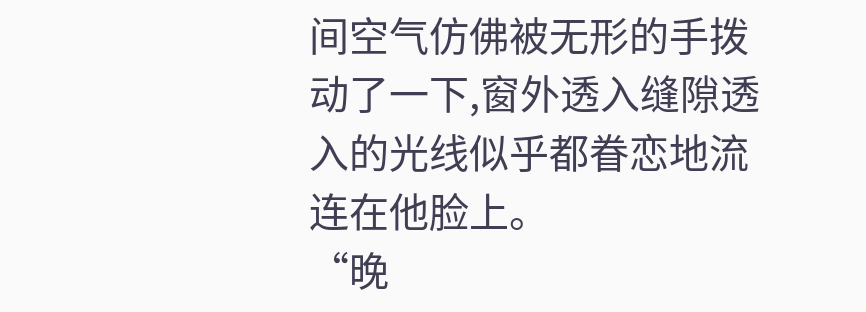间空气仿佛被无形的手拨动了一下,窗外透入缝隙透入的光线似乎都眷恋地流连在他脸上。
“晚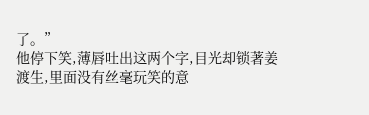了。”
他停下笑,薄唇吐出这两个字,目光却锁著姜渡生,里面没有丝毫玩笑的意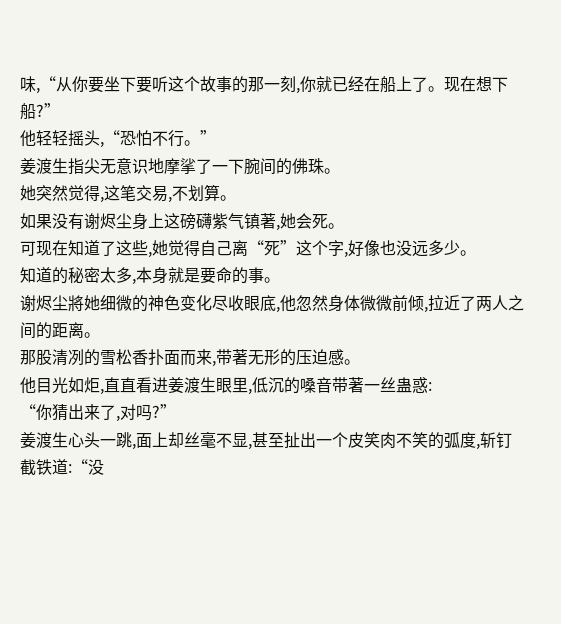味,“从你要坐下要听这个故事的那一刻,你就已经在船上了。现在想下船?”
他轻轻摇头,“恐怕不行。”
姜渡生指尖无意识地摩挲了一下腕间的佛珠。
她突然觉得,这笔交易,不划算。
如果没有谢烬尘身上这磅礴紫气镇著,她会死。
可现在知道了这些,她觉得自己离“死”这个字,好像也没远多少。
知道的秘密太多,本身就是要命的事。
谢烬尘將她细微的神色变化尽收眼底,他忽然身体微微前倾,拉近了两人之间的距离。
那股清冽的雪松香扑面而来,带著无形的压迫感。
他目光如炬,直直看进姜渡生眼里,低沉的嗓音带著一丝蛊惑:
“你猜出来了,对吗?”
姜渡生心头一跳,面上却丝毫不显,甚至扯出一个皮笑肉不笑的弧度,斩钉截铁道:“没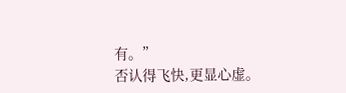有。”
否认得飞快,更显心虚。